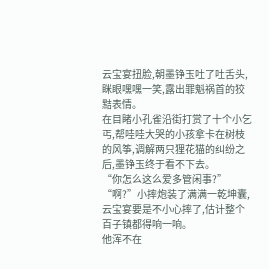云宝宴扭脸,朝墨铮玉吐了吐舌头,眯眼嘿嘿一笑,露出罪魁祸首的狡黠表情。
在目睹小孔雀沿街打赏了十个小乞丐,帮哇哇大哭的小孩拿卡在树枝的风筝,调解两只狸花猫的纠纷之后,墨铮玉终于看不下去。
“你怎么这么爱多管闲事?”
“啊?”小摔炮装了满满一乾坤囊,云宝宴要是不小心摔了,估计整个百子镇都得响一响。
他浑不在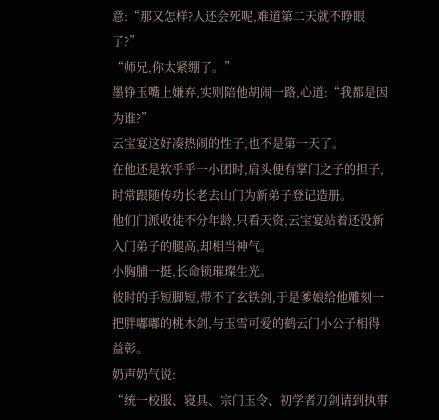意:“那又怎样?人还会死呢,难道第二天就不睁眼了?”
“师兄,你太紧绷了。”
墨铮玉嘴上嫌弃,实则陪他胡闹一路,心道:“我都是因为谁?”
云宝宴这好凑热闹的性子,也不是第一天了。
在他还是软乎乎一小团时,肩头便有掌门之子的担子,时常跟随传功长老去山门为新弟子登记造册。
他们门派收徒不分年龄,只看天资,云宝宴站着还没新入门弟子的腿高,却相当神气。
小胸脯一挺,长命锁璀璨生光。
彼时的手短脚短,带不了玄铁剑,于是爹娘给他雕刻一把胖嘟嘟的桃木剑,与玉雪可爱的鹤云门小公子相得益彰。
奶声奶气说:
“统一校服、寝具、宗门玉令、初学者刀剑请到执事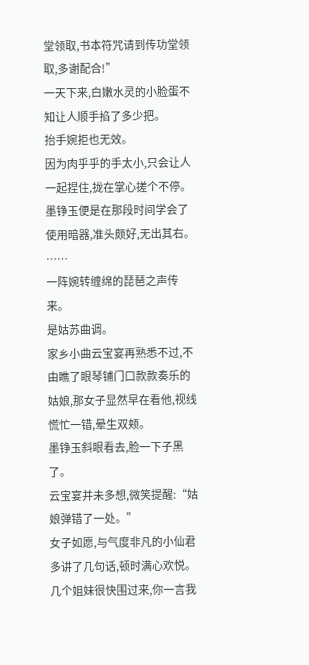堂领取,书本符咒请到传功堂领取,多谢配合!”
一天下来,白嫩水灵的小脸蛋不知让人顺手掐了多少把。
抬手婉拒也无效。
因为肉乎乎的手太小,只会让人一起捏住,拢在掌心搓个不停。
墨铮玉便是在那段时间学会了使用暗器,准头颇好,无出其右。
……
一阵婉转缠绵的琵琶之声传来。
是姑苏曲调。
家乡小曲云宝宴再熟悉不过,不由瞧了眼琴铺门口款款奏乐的姑娘,那女子显然早在看他,视线慌忙一错,晕生双颊。
墨铮玉斜眼看去,脸一下子黑了。
云宝宴并未多想,微笑提醒:“姑娘弹错了一处。”
女子如愿,与气度非凡的小仙君多讲了几句话,顿时满心欢悦。
几个姐妹很快围过来,你一言我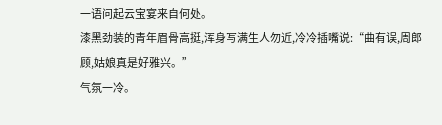一语问起云宝宴来自何处。
漆黑劲装的青年眉骨高挺,浑身写满生人勿近,冷冷插嘴说:“曲有误,周郎顾,姑娘真是好雅兴。”
气氛一冷。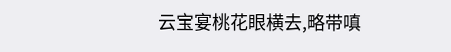云宝宴桃花眼横去,略带嗔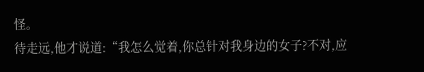怪。
待走远,他才说道:“我怎么觉着,你总针对我身边的女子?不对,应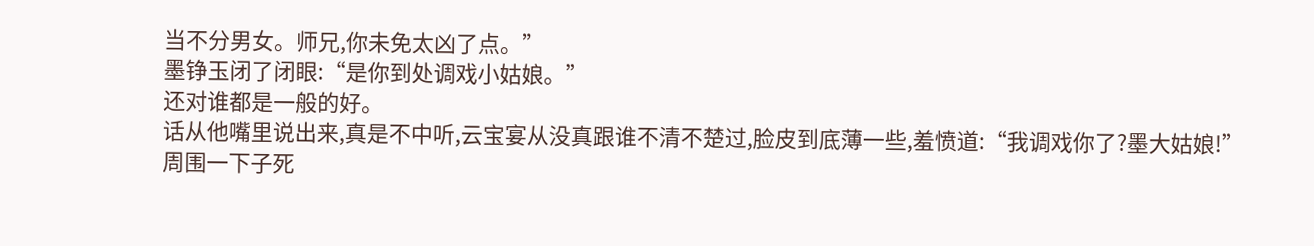当不分男女。师兄,你未免太凶了点。”
墨铮玉闭了闭眼:“是你到处调戏小姑娘。”
还对谁都是一般的好。
话从他嘴里说出来,真是不中听,云宝宴从没真跟谁不清不楚过,脸皮到底薄一些,羞愤道:“我调戏你了?墨大姑娘!”
周围一下子死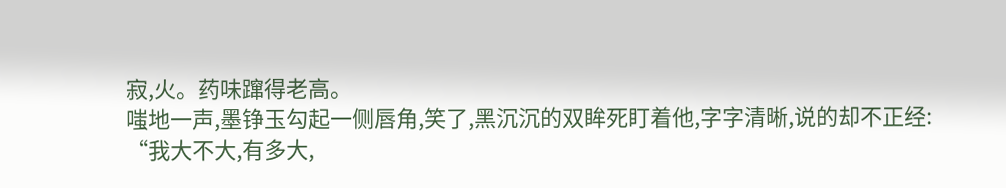寂,火。药味蹿得老高。
嗤地一声,墨铮玉勾起一侧唇角,笑了,黑沉沉的双眸死盯着他,字字清晰,说的却不正经:
“我大不大,有多大,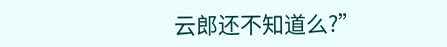云郎还不知道么?”